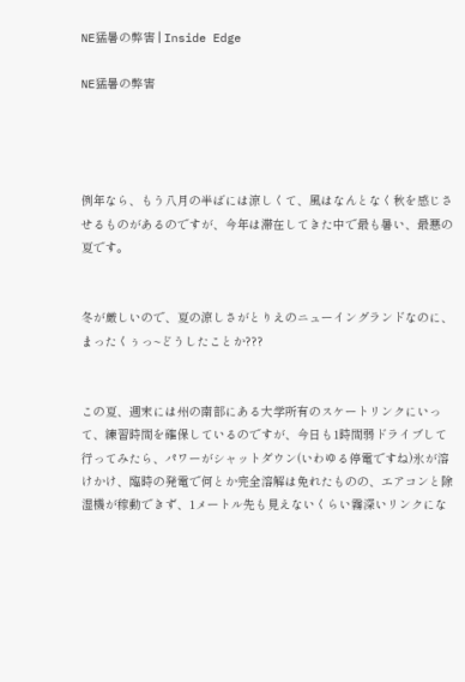NE猛暑の弊害 | Inside Edge

NE猛暑の弊害




例年なら、もう八月の半ばには涼しくて、風はなんとなく秋を感じさせるものがあるのですが、今年は滞在してきた中で最も暑い、最悪の夏です。


冬が厳しいので、夏の涼しさがとりえのニューイングランドなのに、まったくぅっ~どうしたことか???


この夏、週末には州の南部にある大学所有のスケートリンクにいって、練習時間を確保しているのですが、今日も1時間弱ドライブして行ってみたら、パワーがシャットダウン(いわゆる停電ですね)氷が溶けかけ、臨時の発電で何とか完全溶解は免れたものの、エアコンと除湿機が稼動できず、1メートル先も見えないくらい霧深いリンクにな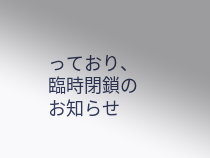っており、臨時閉鎖のお知らせ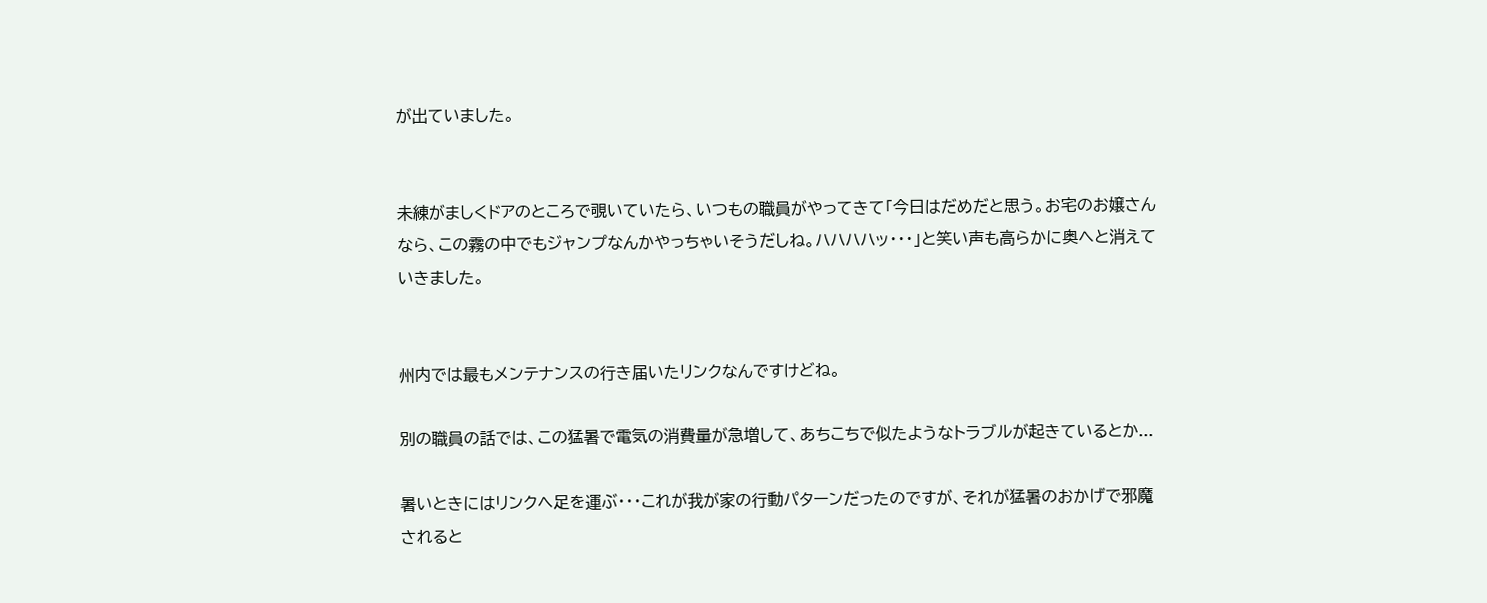が出ていました。


未練がましくドアのところで覗いていたら、いつもの職員がやってきて「今日はだめだと思う。お宅のお嬢さんなら、この霧の中でもジャンプなんかやっちゃいそうだしね。ハハハハッ・・・」と笑い声も高らかに奥へと消えていきました。


州内では最もメンテナンスの行き届いたリンクなんですけどね。

別の職員の話では、この猛暑で電気の消費量が急増して、あちこちで似たようなトラブルが起きているとか...

暑いときにはリンクへ足を運ぶ・・・これが我が家の行動パターンだったのですが、それが猛暑のおかげで邪魔されると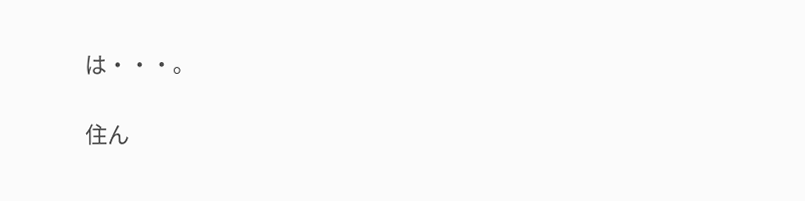は・・・。

住ん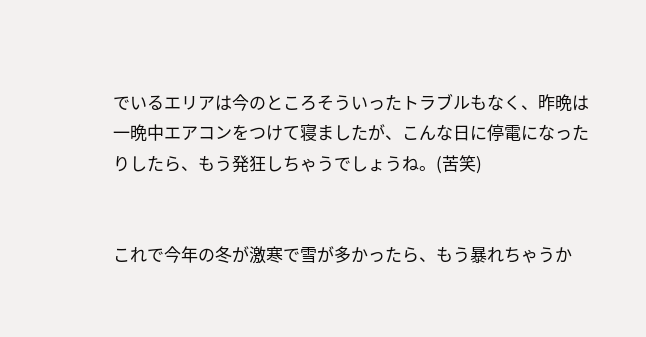でいるエリアは今のところそういったトラブルもなく、昨晩は一晩中エアコンをつけて寝ましたが、こんな日に停電になったりしたら、もう発狂しちゃうでしょうね。(苦笑)


これで今年の冬が激寒で雪が多かったら、もう暴れちゃうか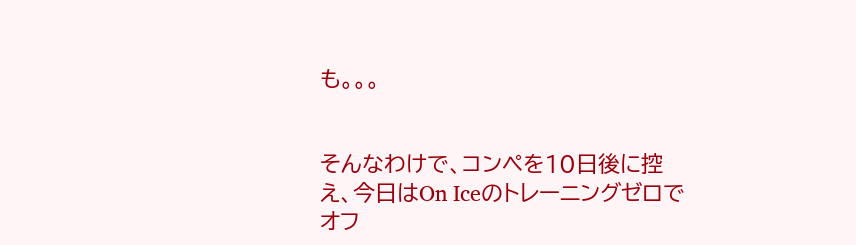も。。。


そんなわけで、コンペを10日後に控え、今日はOn Iceのトレーニングゼロでオフ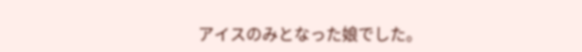アイスのみとなった娘でした。